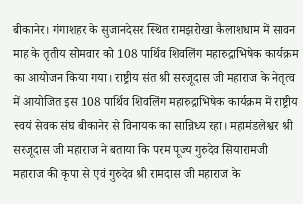बीकानेर। गंगाशहर के सुजानदेसर स्थित रामझरोखा कैलाशधाम में सावन माह के तृतीय सोमवार को 108 पार्थिव शिवलिंग महारुद्राभिषेक कार्यक्रम का आयोजन किया गया। राष्ट्रीय संत श्री सरजूदास जी महाराज के नेतृत्व में आयोजित इस 108 पार्थिव शिवलिंग महारुद्राभिषेक कार्यक्रम में राष्ट्रीय स्वयं सेवक संघ बीकानेर से विनायक का सान्निध्य रहा। महामंडलेश्वर श्री सरजूदास जी महाराज ने बताया कि परम पूज्य गुरुदेव सियारामजी महाराज की कृपा से एवं गुरुदेव श्री रामदास जी महाराज के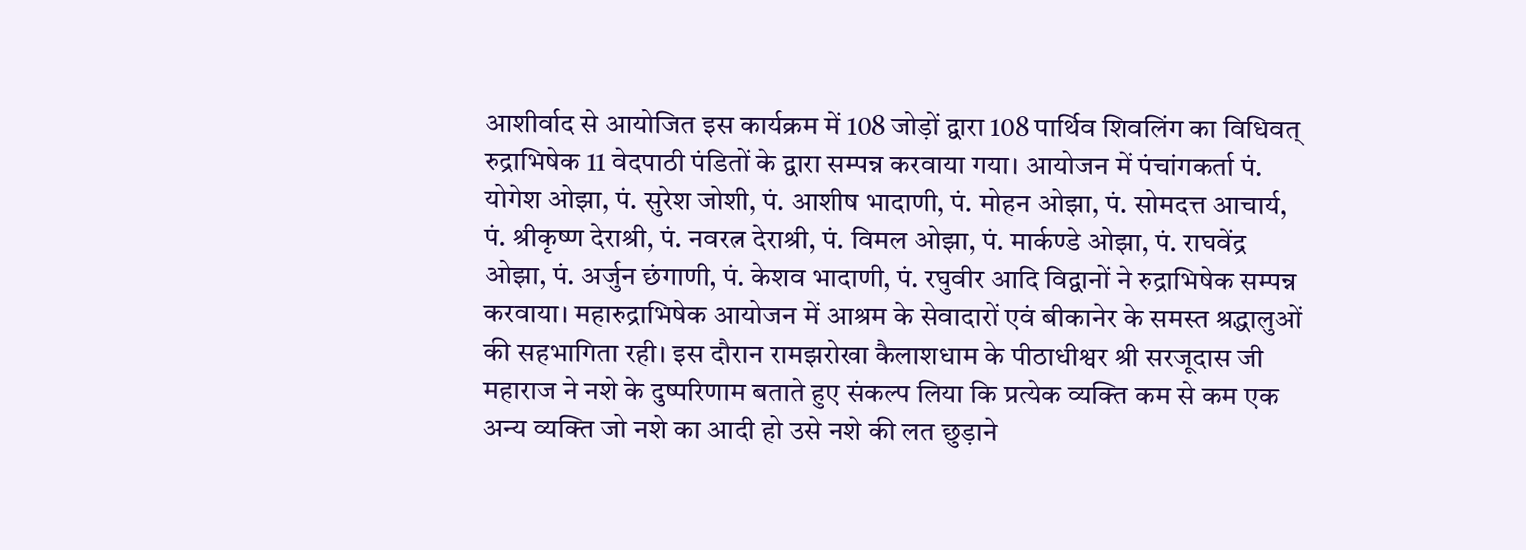आशीर्वाद से आयोजित इस कार्यक्रम में 108 जोड़ों द्वारा 108 पार्थिव शिवलिंग का विधिवत् रुद्राभिषेक 11 वेदपाठी पंडितों के द्वारा सम्पन्न करवाया गया। आयोजन में पंचांगकर्ता पं. योगेश ओझा, पं. सुरेश जोशी, पं. आशीष भादाणी, पं. मोहन ओझा, पं. सोमदत्त आचार्य, पं. श्रीकृष्ण देराश्री, पं. नवरत्न देराश्री, पं. विमल ओझा, पं. मार्कण्डे ओझा, पं. राघवेंद्र ओझा, पं. अर्जुन छंगाणी, पं. केशव भादाणी, पं. रघुवीर आदि विद्वानों ने रुद्राभिषेक सम्पन्न करवाया। महारुद्राभिषेक आयोजन में आश्रम के सेवादारों एवं बीकानेर के समस्त श्रद्धालुओं की सहभागिता रही। इस दौरान रामझरोखा कैलाशधाम के पीठाधीश्वर श्री सरजूदास जी महाराज ने नशे के दुष्परिणाम बताते हुए संकल्प लिया कि प्रत्येक व्यक्ति कम से कम एक अन्य व्यक्ति जो नशे का आदी हो उसे नशे की लत छुड़ाने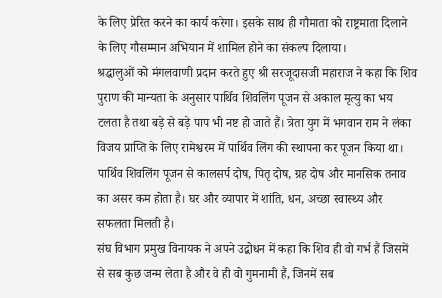के लिए प्रेरित करने का कार्य करेगा। इसके साथ ही गौमाता को राष्ट्रमाता दिलाने के लिए गौसम्मान अभियान में शामिल होने का संकल्प दिलाया।
श्रद्धालुओं को मंगलवाणी प्रदान करते हुए श्री सरजूदासजी महाराज ने कहा कि शिव पुराण की मान्यता के अनुसार पार्थिव शिवलिंग पूजन से अकाल मृत्यु का भय टलता है तथा बड़े से बड़े पाप भी नष्ट हो जाते हैं। त्रेता युग में भगवान राम ने लंका विजय प्राप्ति के लिए रामेश्वरम में पार्थिव लिंग की स्थापना कर पूजन किया था। पार्थिव शिवलिंग पूजन से कालसर्प दोष, पितृ दोष, ग्रह दोष और मानसिक तनाव का असर कम होता है। घर और व्यापार में शांति, धन, अच्छा स्वास्थ्य और सफलता मिलती है।
संघ विभाग प्रमुख विनायक ने अपने उद्बोधन में कहा कि शिव ही वो गर्भ हैं जिसमें से सब कुछ जन्म लेता है और वे ही वो गुमनामी हैं, जिनमें सब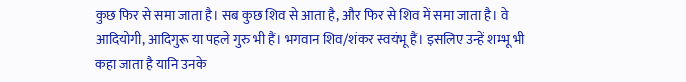कुछ फिर से समा जाता है। सब कुछ शिव से आता है, और फिर से शिव में समा जाता है। वे आदियोगी, आदिगुरू या पहले गुरु भी हैं। भगवान शिव/शंकर स्वयंभू हैं। इसलिए उन्हें शम्भू भी कहा जाता है यानि उनके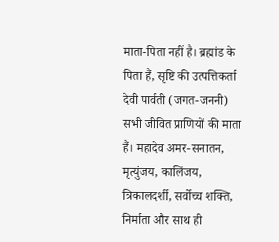माता-पिता नहीं है। ब्रह्मांड के पिता हैं, सृष्टि की उत्पत्तिकर्ता देवी पार्वती (जगत-जननी) सभी जीवित प्राणियों की माता हैं। महादेव अमर-सनातन, मृत्युंजय, कालिंजय, त्रिकालदर्शी, सर्वोच्च शक्ति, निर्माता और साथ ही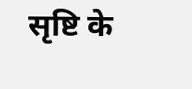सृष्टि के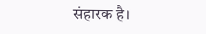संहारक है।